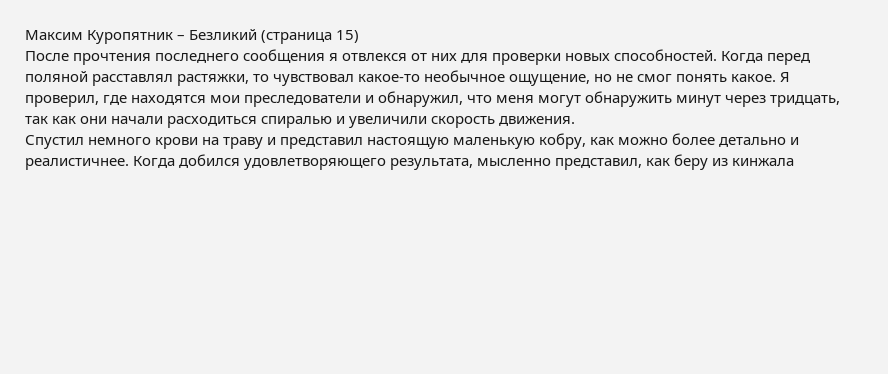Максим Куропятник – Безликий (страница 15)
После прочтения последнего сообщения я отвлекся от них для проверки новых способностей. Когда перед поляной расставлял растяжки, то чувствовал какое-то необычное ощущение, но не смог понять какое. Я проверил, где находятся мои преследователи и обнаружил, что меня могут обнаружить минут через тридцать, так как они начали расходиться спиралью и увеличили скорость движения.
Спустил немного крови на траву и представил настоящую маленькую кобру, как можно более детально и реалистичнее. Когда добился удовлетворяющего результата, мысленно представил, как беру из кинжала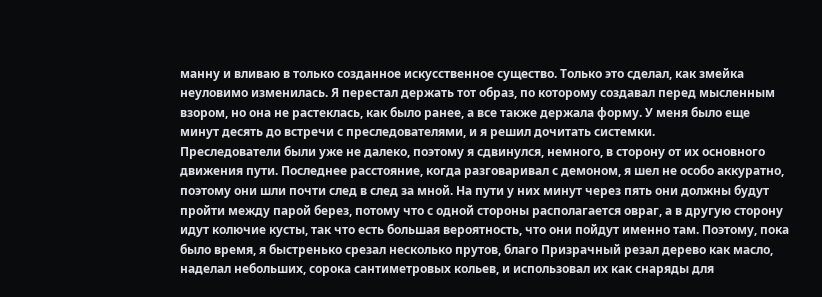манну и вливаю в только созданное искусственное существо. Только это сделал, как змейка неуловимо изменилась. Я перестал держать тот образ, по которому создавал перед мысленным взором, но она не растеклась, как было ранее, а все также держала форму. У меня было еще минут десять до встречи с преследователями, и я решил дочитать системки.
Преследователи были уже не далеко, поэтому я сдвинулся, немного, в сторону от их основного движения пути. Последнее расстояние, когда разговаривал с демоном, я шел не особо аккуратно, поэтому они шли почти след в след за мной. На пути у них минут через пять они должны будут пройти между парой берез, потому что с одной стороны располагается овраг, а в другую сторону идут колючие кусты, так что есть большая вероятность, что они пойдут именно там. Поэтому, пока было время, я быстренько срезал несколько прутов, благо Призрачный резал дерево как масло, наделал небольших, сорока сантиметровых кольев, и использовал их как снаряды для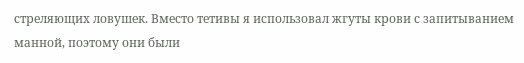стреляющих ловушек. Вместо тетивы я использовал жгуты крови с запитыванием манной, поэтому они были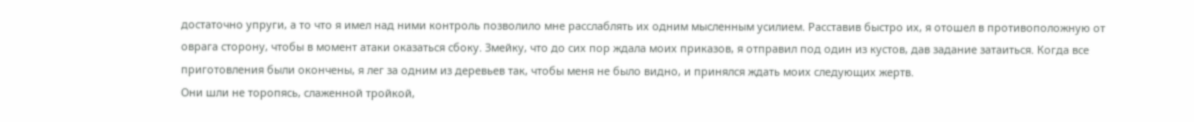достаточно упруги, а то что я имел над ними контроль позволило мне расслаблять их одним мысленным усилием. Расставив быстро их, я отошел в противоположную от оврага сторону, чтобы в момент атаки оказаться сбоку. Змейку, что до сих пор ждала моих приказов, я отправил под один из кустов, дав задание затаиться. Когда все приготовления были окончены, я лег за одним из деревьев так, чтобы меня не было видно, и принялся ждать моих следующих жертв.
Они шли не торопясь, слаженной тройкой,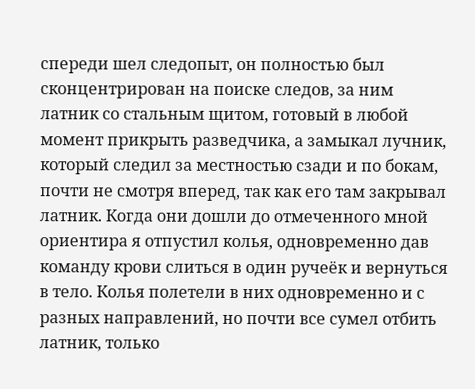спереди шел следопыт, он полностью был сконцентрирован на поиске следов, за ним латник со стальным щитом, готовый в любой момент прикрыть разведчика, а замыкал лучник, который следил за местностью сзади и по бокам, почти не смотря вперед, так как его там закрывал латник. Когда они дошли до отмеченного мной ориентира я отпустил колья, одновременно дав команду крови слиться в один ручеёк и вернуться в тело. Колья полетели в них одновременно и с разных направлений, но почти все сумел отбить латник, только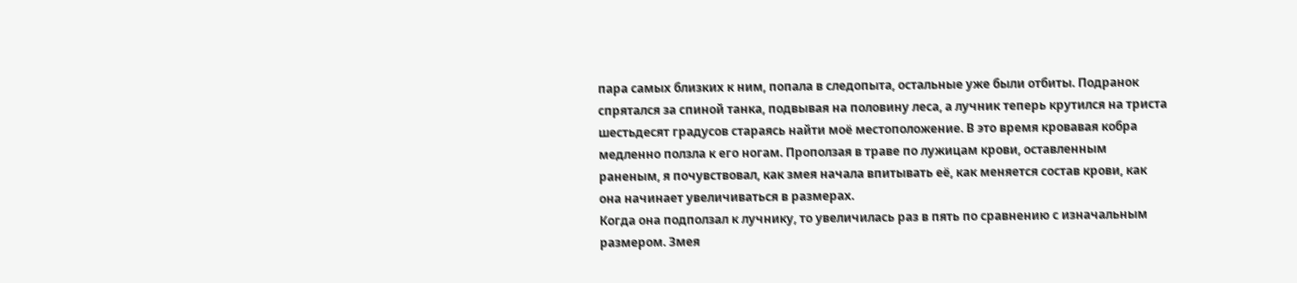пара самых близких к ним, попала в следопыта, остальные уже были отбиты. Подранок спрятался за спиной танка, подвывая на половину леса, а лучник теперь крутился на триста шестьдесят градусов стараясь найти моё местоположение. В это время кровавая кобра медленно ползла к его ногам. Проползая в траве по лужицам крови, оставленным раненым, я почувствовал, как змея начала впитывать её, как меняется состав крови, как она начинает увеличиваться в размерах.
Когда она подползал к лучнику, то увеличилась раз в пять по сравнению с изначальным размером. Змея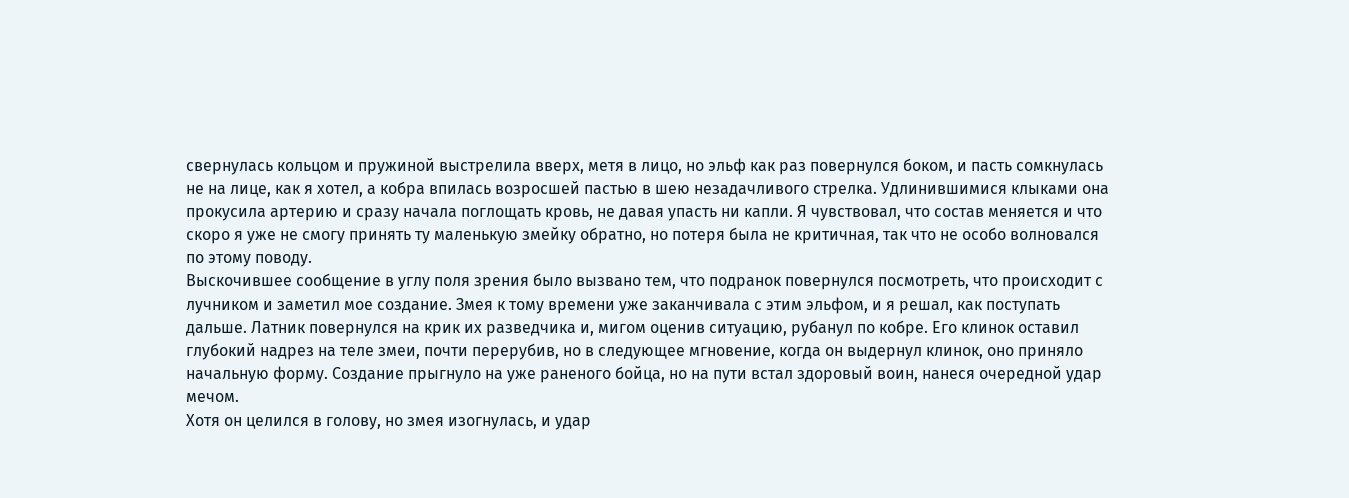свернулась кольцом и пружиной выстрелила вверх, метя в лицо, но эльф как раз повернулся боком, и пасть сомкнулась не на лице, как я хотел, а кобра впилась возросшей пастью в шею незадачливого стрелка. Удлинившимися клыками она прокусила артерию и сразу начала поглощать кровь, не давая упасть ни капли. Я чувствовал, что состав меняется и что скоро я уже не смогу принять ту маленькую змейку обратно, но потеря была не критичная, так что не особо волновался по этому поводу.
Выскочившее сообщение в углу поля зрения было вызвано тем, что подранок повернулся посмотреть, что происходит с лучником и заметил мое создание. Змея к тому времени уже заканчивала с этим эльфом, и я решал, как поступать дальше. Латник повернулся на крик их разведчика и, мигом оценив ситуацию, рубанул по кобре. Его клинок оставил глубокий надрез на теле змеи, почти перерубив, но в следующее мгновение, когда он выдернул клинок, оно приняло начальную форму. Создание прыгнуло на уже раненого бойца, но на пути встал здоровый воин, нанеся очередной удар мечом.
Хотя он целился в голову, но змея изогнулась, и удар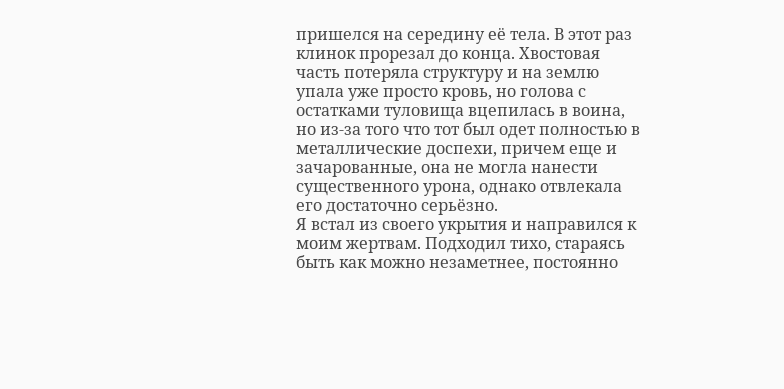пришелся на середину её тела. В этот раз клинок прорезал до конца. Хвостовая часть потеряла структуру и на землю упала уже просто кровь, но голова с остатками туловища вцепилась в воина, но из-за того что тот был одет полностью в металлические доспехи, причем еще и зачарованные, она не могла нанести существенного урона, однако отвлекала его достаточно серьёзно.
Я встал из своего укрытия и направился к моим жертвам. Подходил тихо, стараясь быть как можно незаметнее, постоянно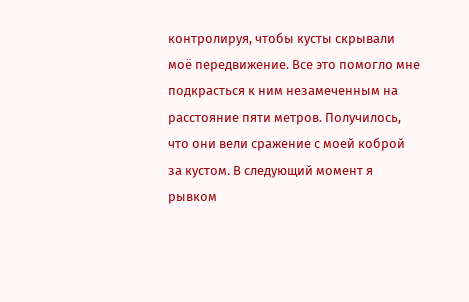контролируя, чтобы кусты скрывали моё передвижение. Все это помогло мне подкрасться к ним незамеченным на расстояние пяти метров. Получилось, что они вели сражение с моей коброй за кустом. В следующий момент я рывком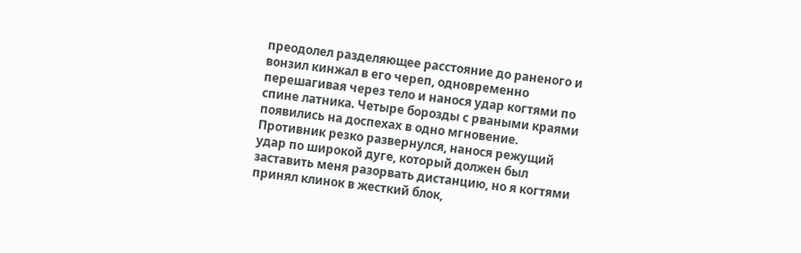преодолел разделяющее расстояние до раненого и вонзил кинжал в его череп, одновременно перешагивая через тело и нанося удар когтями по спине латника. Четыре борозды с рваными краями появились на доспехах в одно мгновение. Противник резко развернулся, нанося режущий удар по широкой дуге, который должен был заставить меня разорвать дистанцию, но я когтями принял клинок в жесткий блок,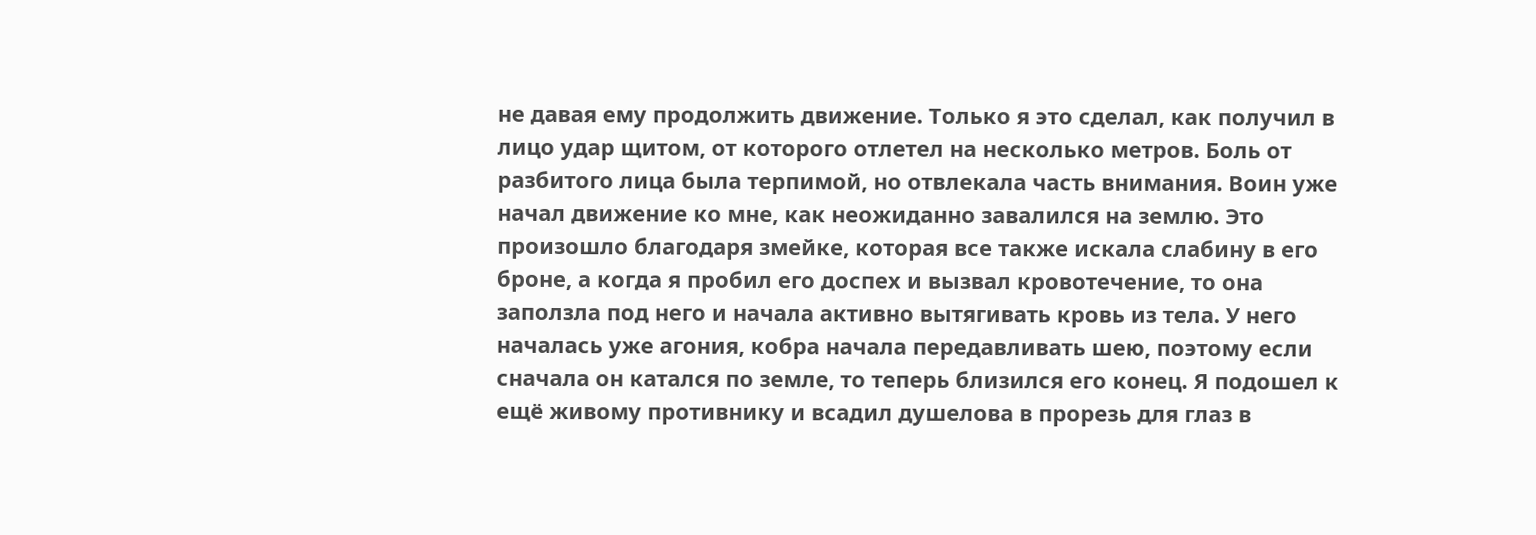не давая ему продолжить движение. Только я это сделал, как получил в лицо удар щитом, от которого отлетел на несколько метров. Боль от разбитого лица была терпимой, но отвлекала часть внимания. Воин уже начал движение ко мне, как неожиданно завалился на землю. Это произошло благодаря змейке, которая все также искала слабину в его броне, а когда я пробил его доспех и вызвал кровотечение, то она заползла под него и начала активно вытягивать кровь из тела. У него началась уже агония, кобра начала передавливать шею, поэтому если сначала он катался по земле, то теперь близился его конец. Я подошел к ещё живому противнику и всадил душелова в прорезь для глаз в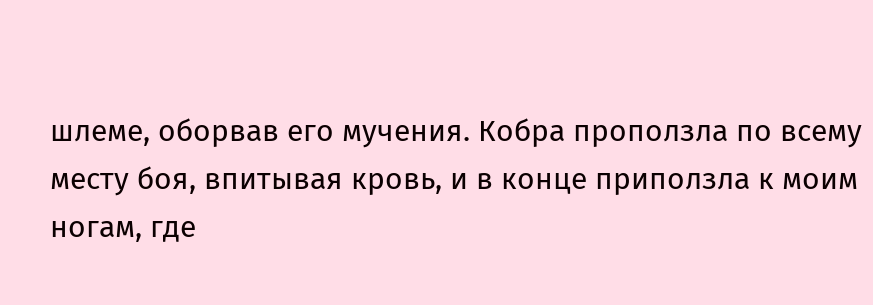шлеме, оборвав его мучения. Кобра проползла по всему месту боя, впитывая кровь, и в конце приползла к моим ногам, где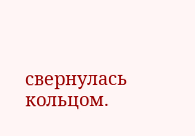свернулась кольцом.